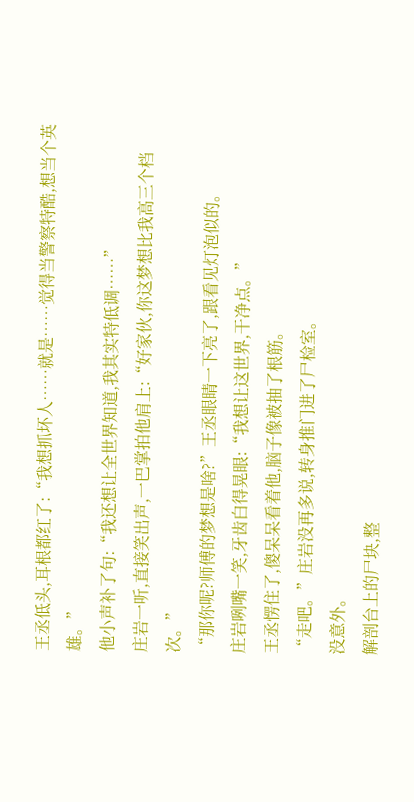王丞低头,耳根都红了:“我想抓坏人……就是……觉得当警察特酷,想当个英雄。”
他小声补了句:“我还想让全世界知道,我其实特低调……”
庄岩一听,直接笑出声,一巴掌拍他肩上:“好家伙,你这梦想比我高三个档次。”
“那你呢?师傅的梦想是啥?”王丞眼睛一下亮了,跟看见灯泡似的。
庄岩咧嘴一笑,牙齿白得晃眼:“我想让这世界,干净点。”
王丞愣住了,傻呆呆看着他,脑子像被抽了根筋。
“走吧。”庄岩没再多说,转身推门进了尸检室。
没意外。
解剖台上的尸块,整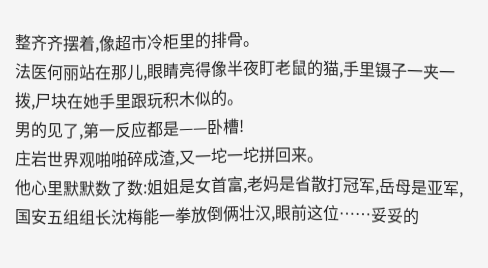整齐齐摆着,像超市冷柜里的排骨。
法医何丽站在那儿,眼睛亮得像半夜盯老鼠的猫,手里镊子一夹一拨,尸块在她手里跟玩积木似的。
男的见了,第一反应都是——卧槽!
庄岩世界观啪啪碎成渣,又一坨一坨拼回来。
他心里默默数了数:姐姐是女首富,老妈是省散打冠军,岳母是亚军,国安五组组长沈梅能一拳放倒俩壮汉,眼前这位……妥妥的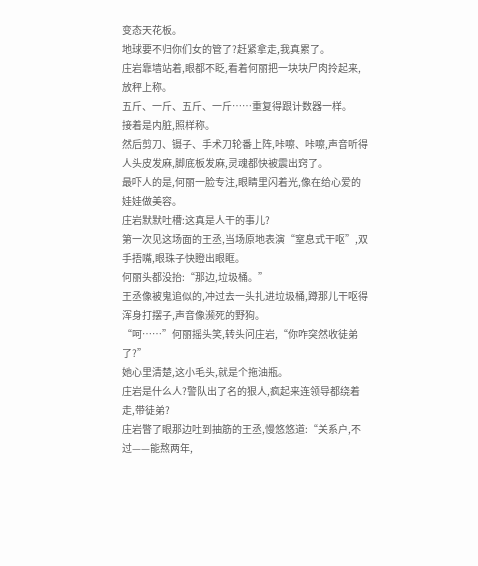变态天花板。
地球要不归你们女的管了?赶紧拿走,我真累了。
庄岩靠墙站着,眼都不眨,看着何丽把一块块尸肉拎起来,放秤上称。
五斤、一斤、五斤、一斤……重复得跟计数器一样。
接着是内脏,照样称。
然后剪刀、镊子、手术刀轮番上阵,咔嚓、咔嚓,声音听得人头皮发麻,脚底板发麻,灵魂都快被震出窍了。
最吓人的是,何丽一脸专注,眼睛里闪着光,像在给心爱的娃娃做美容。
庄岩默默吐槽:这真是人干的事儿?
第一次见这场面的王丞,当场原地表演“窒息式干呕”,双手捂嘴,眼珠子快瞪出眼眶。
何丽头都没抬:“那边,垃圾桶。”
王丞像被鬼追似的,冲过去一头扎进垃圾桶,蹲那儿干呕得浑身打摆子,声音像濒死的野狗。
“呵……”何丽摇头笑,转头问庄岩,“你咋突然收徒弟了?”
她心里清楚,这小毛头,就是个拖油瓶。
庄岩是什么人?警队出了名的狠人,疯起来连领导都绕着走,带徒弟?
庄岩瞥了眼那边吐到抽筋的王丞,慢悠悠道:“关系户,不过——能熬两年,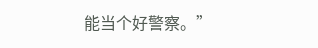能当个好警察。”